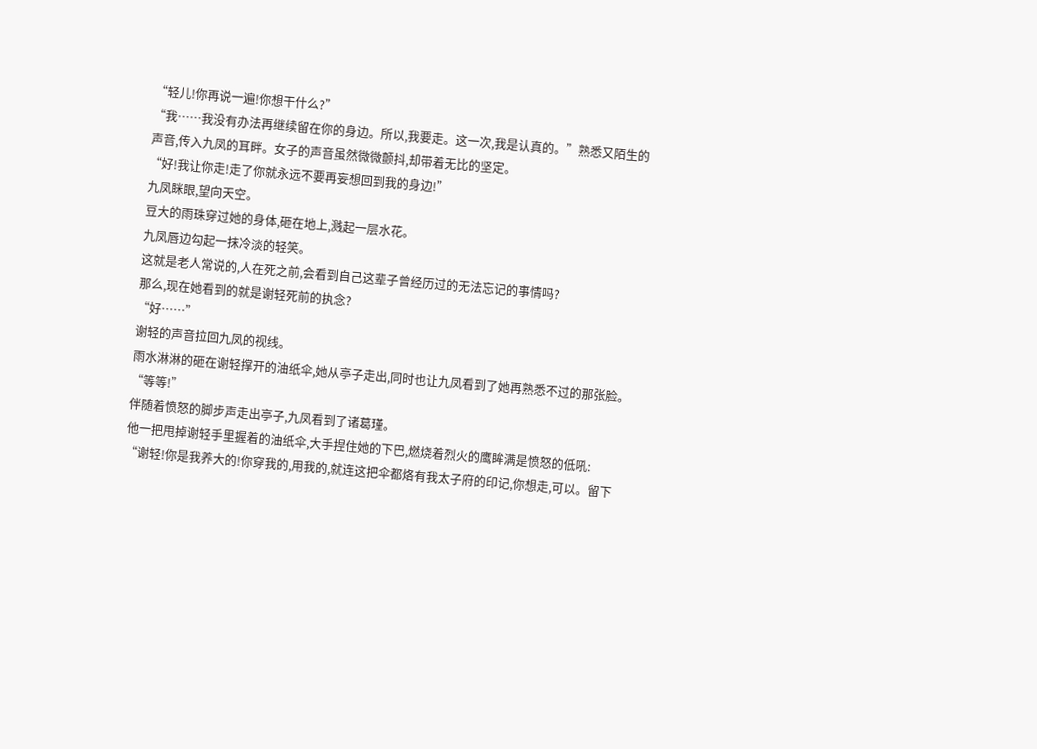“轻儿!你再说一遍!你想干什么?”
“我……我没有办法再继续留在你的身边。所以,我要走。这一次,我是认真的。”熟悉又陌生的声音,传入九凤的耳畔。女子的声音虽然微微颤抖,却带着无比的坚定。
“好!我让你走!走了你就永远不要再妄想回到我的身边!”
九凤眯眼,望向天空。
豆大的雨珠穿过她的身体,砸在地上,溅起一层水花。
九凤唇边勾起一抹冷淡的轻笑。
这就是老人常说的,人在死之前,会看到自己这辈子曾经历过的无法忘记的事情吗?
那么,现在她看到的就是谢轻死前的执念?
“好……”
谢轻的声音拉回九凤的视线。
雨水淋淋的砸在谢轻撑开的油纸伞,她从亭子走出,同时也让九凤看到了她再熟悉不过的那张脸。
“等等!”
伴随着愤怒的脚步声走出亭子,九凤看到了诸葛瑾。
他一把甩掉谢轻手里握着的油纸伞,大手捏住她的下巴,燃烧着烈火的鹰眸满是愤怒的低吼:
“谢轻!你是我养大的!你穿我的,用我的,就连这把伞都烙有我太子府的印记,你想走,可以。留下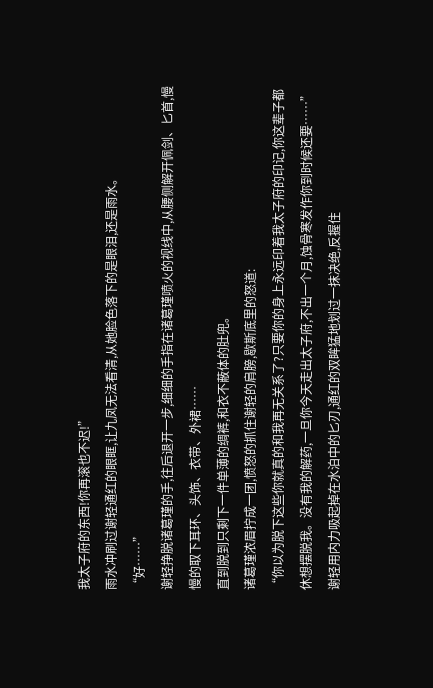我太子府的东西!你再滚也不迟!”
雨水冲刷过谢轻通红的眼眶,让九凤无法看清,从她脸色落下的是眼泪,还是雨水。
“好……”
谢轻挣脱诸葛瑾的手,往后退开一步,细细的手指在诸葛瑾喷火的视线中,从腰侧解开佩剑、匕首,慢慢的取下耳环、头饰、衣带、外裙……
直到脱到只剩下一件单薄的绸裤,和衣不蔽体的肚兜。
诸葛瑾浓眉拧成一团,愤怒的抓住谢轻的肩膀,歇斯底里的怒道:
“你以为脱下这些你就真的和我再无关系了?只要你的身上永远印着我太子府的印记,你这辈子都休想摆脱我。没有我的解药,一旦你今天走出太子府,不出一个月,蚀骨寒发作你到时候还要……”
谢轻用内力吸起掉在水泊中的匕刃,通红的双眸猛地划过一抹决绝,反握住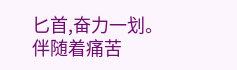匕首,奋力一划。
伴随着痛苦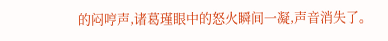的闷哼声,诸葛瑾眼中的怒火瞬间一凝,声音消失了。